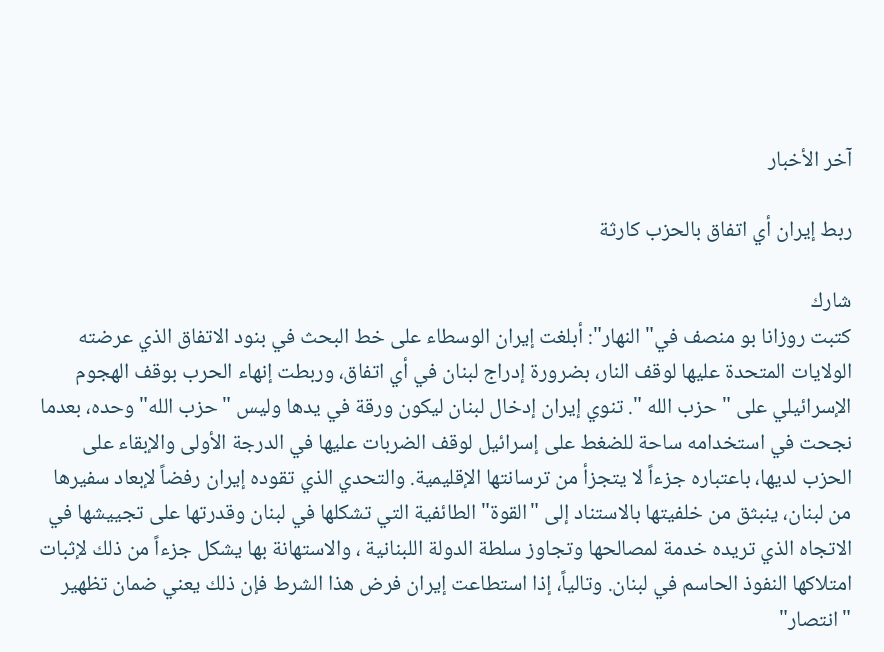آخر الأخبار

ربط إيران أي اتفاق بالحزب كارثة

شارك
كتبت روزانا بو منصف في" النهار": أبلغت إيران الوسطاء على خط البحث في بنود الاتفاق الذي عرضته الولايات المتحدة عليها لوقف النار، بضرورة إدراج لبنان في أي اتفاق، وربطت إنهاء الحرب بوقف الهجوم الإسرائيلي على " حزب الله ". تنوي إيران إدخال لبنان ليكون ورقة في يدها وليس "حزب الله" وحده، بعدما نجحت في استخدامه ساحة للضغط على إسرائيل لوقف الضربات عليها في الدرجة الأولى والإبقاء على الحزب لديها، باعتباره جزءاً لا يتجزأ من ترسانتها الإقليمية. والتحدي الذي تقوده إيران رفضاً لإبعاد سفيرها من لبنان، ينبثق من خلفيتها بالاستناد إلى "القوة" الطائفية التي تشكلها في لبنان وقدرتها على تجييشها في الاتجاه الذي تريده خدمة لمصالحها وتجاوز سلطة الدولة اللبنانية ، والاستهانة بها يشكل جزءاً من ذلك لإثبات امتلاكها النفوذ الحاسم في لبنان. وتالياً، إذا استطاعت إيران فرض هذا الشرط فإن ذلك يعني ضمان تظهير "انتصار"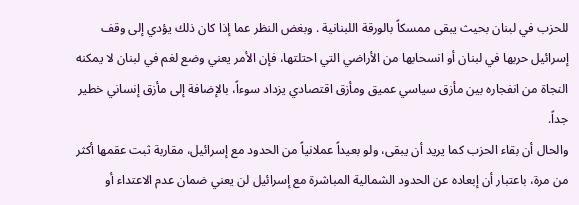للحزب في لبنان بحيث يبقى ممسكاً بالورقة اللبنانية . وبغض النظر عما إذا كان ذلك يؤدي إلى وقف إسرائيل حربها في لبنان أو انسحابها من الأراضي التي احتلتها، فإن الأمر يعني وضع لغم في لبنان لا يمكنه النجاة من انفجاره بين مأزق سياسي عميق ومأزق اقتصادي يزداد سوءاً، بالإضافة إلى مأزق إنساني خطير جداً.
والحال أن بقاء الحزب كما يريد أن يبقى، ولو بعيداً عملانياً من الحدود مع إسرائيل، مقاربة ثبت عقمها أكثر من مرة، باعتبار أن إبعاده عن الحدود الشمالية المباشرة مع إسرائيل لن يعني ضمان عدم الاعتداء أو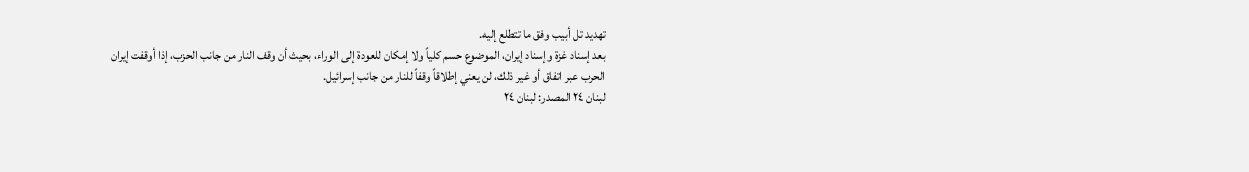تهديد تل أبيب وفق ما تتطلع إليه.
بعد إسناد غزة وإسناد إيران، الموضوع حسم كلياً ولا إمكان للعودة إلى الوراء، بحيث أن وقف النار من جانب الحزب، إذا أوقفت إيران الحرب عبر اتفاق أو غير ذلك، لن يعني إطلاقاً وقفاً للنار من جانب إسرائيل.
لبنان ٢٤ المصدر: لبنان ٢٤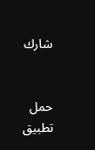شارك


حمل تطبيق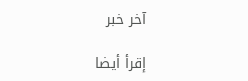آخر خبر

إقرأ أيضا